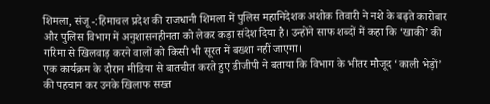शिमला, संजू -:हिमाचल प्रदेश की राजधानी शिमला में पुलिस महानिदेशक अशोक तिवारी ने नशे के बढ़ते कारोबार और पुलिस विभाग में अनुशासनहीनता को लेकर कड़ा संदेश दिया है। उन्होंने साफ शब्दों में कहा कि ‘खाकी’ की गरिमा से खिलवाड़ करने वालों को किसी भी सूरत में बख्शा नहीं जाएगा।
एक कार्यक्रम के दौरान मीडिया से बातचीत करते हुए डीजीपी ने बताया कि विभाग के भीतर मौजूद ‘काली भेड़ों’ की पहचान कर उनके खिलाफ सख्त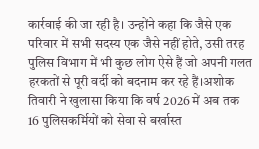कार्रवाई की जा रही है। उन्होंने कहा कि जैसे एक परिवार में सभी सदस्य एक जैसे नहीं होते, उसी तरह पुलिस विभाग में भी कुछ लोग ऐसे हैं जो अपनी गलत हरकतों से पूरी वर्दी को बदनाम कर रहे हैं।अशोक तिवारी ने खुलासा किया कि वर्ष 2026 में अब तक 16 पुलिसकर्मियों को सेवा से बर्खास्त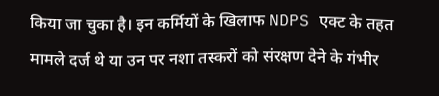किया जा चुका है। इन कर्मियों के खिलाफ NDPS एक्ट के तहत मामले दर्ज थे या उन पर नशा तस्करों को संरक्षण देने के गंभीर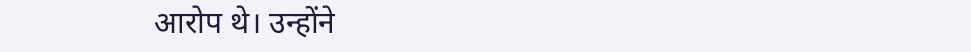आरोप थे। उन्होंने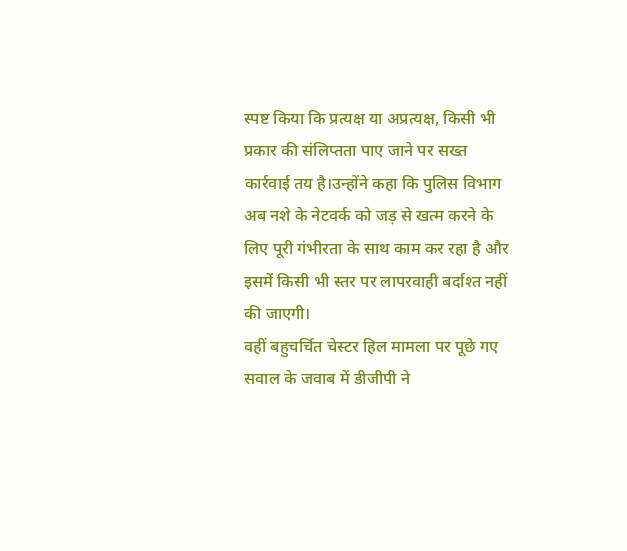स्पष्ट किया कि प्रत्यक्ष या अप्रत्यक्ष, किसी भी प्रकार की संलिप्तता पाए जाने पर सख्त कार्रवाई तय है।उन्होंने कहा कि पुलिस विभाग अब नशे के नेटवर्क को जड़ से खत्म करने के लिए पूरी गंभीरता के साथ काम कर रहा है और इसमें किसी भी स्तर पर लापरवाही बर्दाश्त नहीं की जाएगी।
वहीं बहुचर्चित चेस्टर हिल मामला पर पूछे गए सवाल के जवाब में डीजीपी ने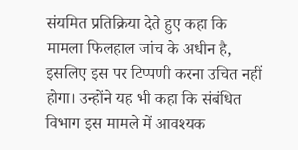संयमित प्रतिक्रिया देते हुए कहा कि मामला फिलहाल जांच के अधीन है, इसलिए इस पर टिप्पणी करना उचित नहीं होगा। उन्होंने यह भी कहा कि संबंधित विभाग इस मामले में आवश्यक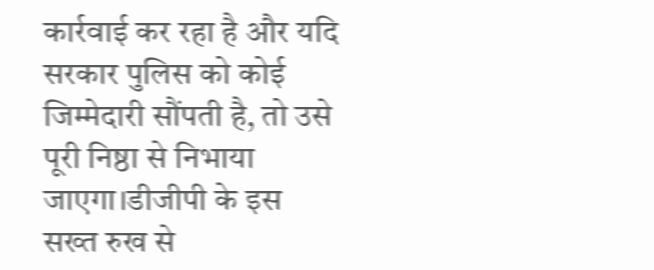कार्रवाई कर रहा है और यदि सरकार पुलिस को कोई जिम्मेदारी सौंपती है, तो उसे पूरी निष्ठा से निभाया जाएगा।डीजीपी के इस सख्त रुख से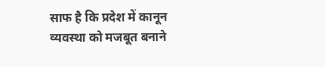साफ है कि प्रदेश में कानून व्यवस्था को मजबूत बनाने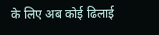के लिए अब कोई ढिलाई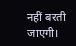नहीं बरती जाएगी।